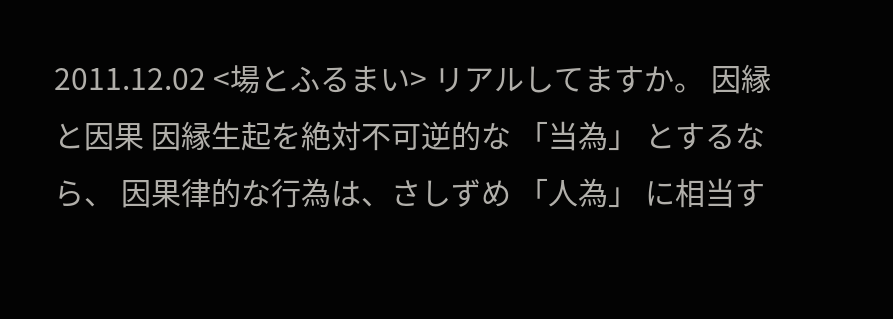2011.12.02 <場とふるまい> リアルしてますか。 因縁と因果 因縁生起を絶対不可逆的な 「当為」 とするなら、 因果律的な行為は、さしずめ 「人為」 に相当す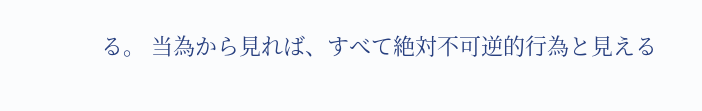る。 当為から見れば、すべて絶対不可逆的行為と見える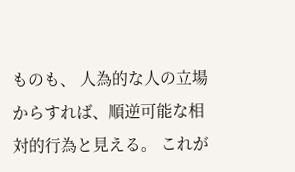ものも、 人為的な人の立場からすれば、順逆可能な相対的行為と見える。 これが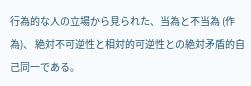行為的な人の立場から見られた、当為と不当為 (作為)、 絶対不可逆性と相対的可逆性との絶対矛盾的自己同一である。